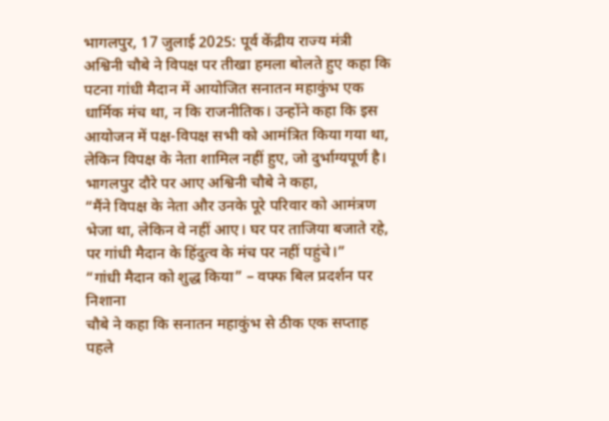भागलपुर, 17 जुलाई 2025: पूर्व केंद्रीय राज्य मंत्री अश्विनी चौबे ने विपक्ष पर तीखा हमला बोलते हुए कहा कि पटना गांधी मैदान में आयोजित सनातन महाकुंभ एक धार्मिक मंच था, न कि राजनीतिक। उन्होंने कहा कि इस आयोजन में पक्ष-विपक्ष सभी को आमंत्रित किया गया था, लेकिन विपक्ष के नेता शामिल नहीं हुए, जो दुर्भाग्यपूर्ण है।
भागलपुर दौरे पर आए अश्विनी चौबे ने कहा,
“मैंने विपक्ष के नेता और उनके पूरे परिवार को आमंत्रण भेजा था, लेकिन वे नहीं आए। घर पर ताजिया बजाते रहे, पर गांधी मैदान के हिंदुत्व के मंच पर नहीं पहुंचे।”
“गांधी मैदान को शुद्ध किया” – वफ्फ बिल प्रदर्शन पर निशाना
चौबे ने कहा कि सनातन महाकुंभ से ठीक एक सप्ताह पहले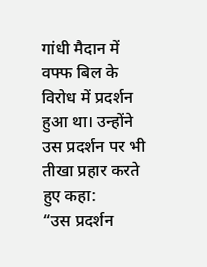गांधी मैदान में वफ्फ बिल के विरोध में प्रदर्शन हुआ था। उन्होंने उस प्रदर्शन पर भी तीखा प्रहार करते हुए कहा:
“उस प्रदर्शन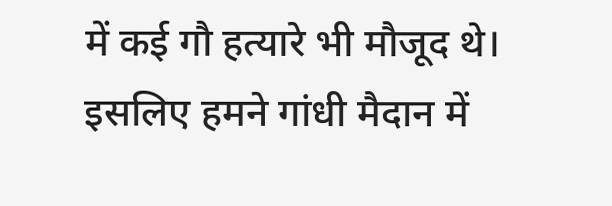में कई गौ हत्यारे भी मौजूद थे। इसलिए हमने गांधी मैदान में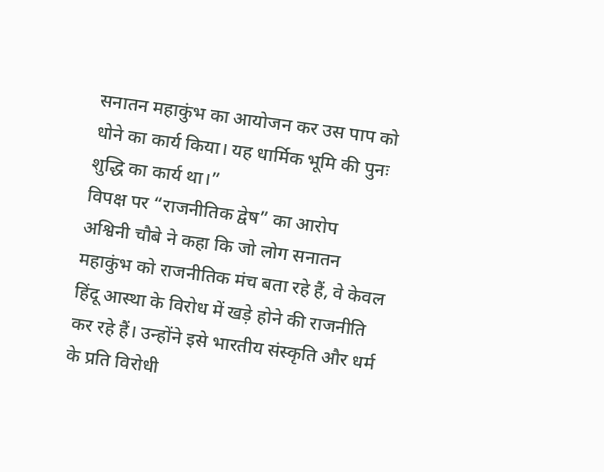सनातन महाकुंभ का आयोजन कर उस पाप को धोने का कार्य किया। यह धार्मिक भूमि की पुनः शुद्धि का कार्य था।”
विपक्ष पर “राजनीतिक द्वेष” का आरोप
अश्विनी चौबे ने कहा कि जो लोग सनातन महाकुंभ को राजनीतिक मंच बता रहे हैं, वे केवल हिंदू आस्था के विरोध में खड़े होने की राजनीति कर रहे हैं। उन्होंने इसे भारतीय संस्कृति और धर्म के प्रति विरोधी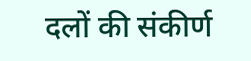दलों की संकीर्ण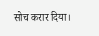सोच करार दिया।